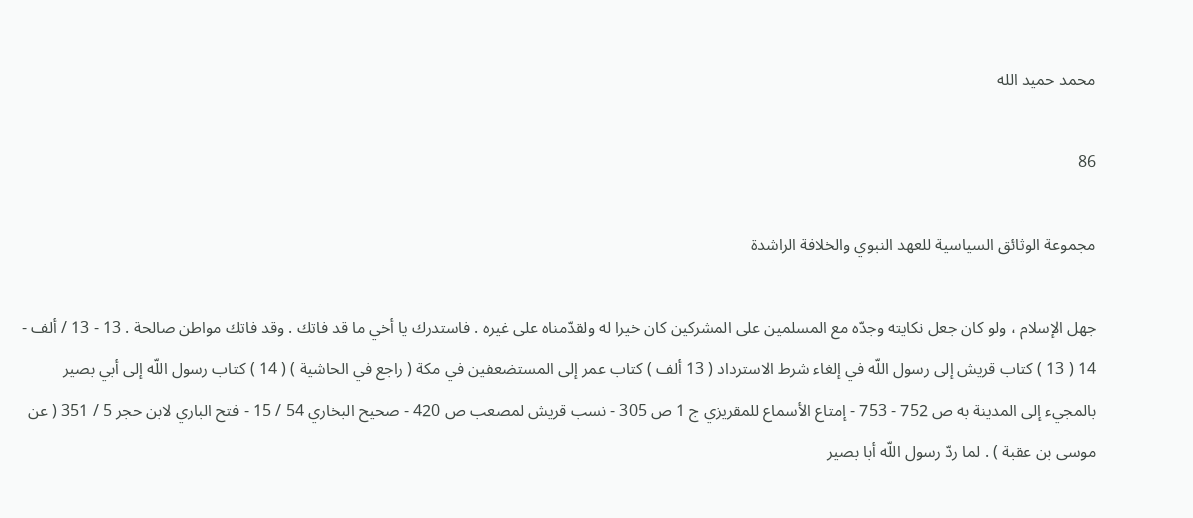محمد حميد الله

86

مجموعة الوثائق السياسية للعهد النبوي والخلافة الراشدة

جهل الإسلام ، ولو كان جعل نكايته وجدّه مع المسلمين على المشركين كان خيرا له ولقدّمناه على غيره . فاستدرك يا أخي ما قد فاتك . وقد فاتك مواطن صالحة . 13 - 13 / ألف - 14 ( 13 ) كتاب قريش إلى رسول اللّه في إلغاء شرط الاسترداد ( 13 ألف ) كتاب عمر إلى المستضعفين في مكة ( راجع في الحاشية ) ( 14 ) كتاب رسول اللّه إلى أبي بصير بالمجيء إلى المدينة به ص 752 - 753 - إمتاع الأسماع للمقريزي ج 1 ص 305 - نسب قريش لمصعب ص 420 - صحيح البخاري 54 / 15 - فتح الباري لابن حجر 5 / 351 ( عن موسى بن عقبة ) . لما ردّ رسول اللّه أبا بصير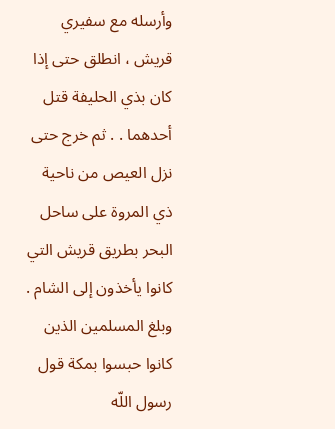وأرسله مع سفيري قريش ، انطلق حتى إذا كان بذي الحليفة قتل أحدهما . . ثم خرج حتى نزل العيص من ناحية ذي المروة على ساحل البحر بطريق قريش التي كانوا يأخذون إلى الشام . وبلغ المسلمين الذين كانوا حبسوا بمكة قول رسول اللّه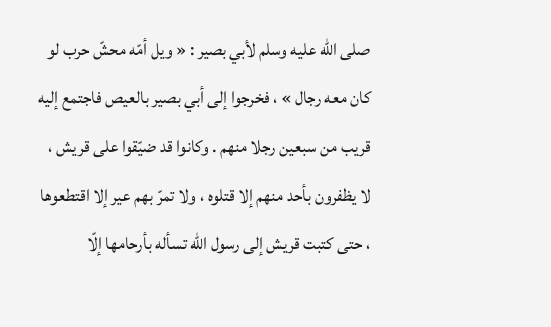صلى اللّه عليه وسلم لأبي بصير : « ويل أمّه محشّ حرب لو كان معه رجال » ، فخرجوا إلى أبي بصير بالعيص فاجتمع إليه قريب من سبعين رجلا منهم . وكانوا قد ضيّقوا على قريش ، لا يظفرون بأحد منهم إلا قتلوه ، ولا تمرّ بهم عير إلا اقتطعوها ، حتى كتبت قريش إلى رسول اللّه تسأله بأرحامها إلّا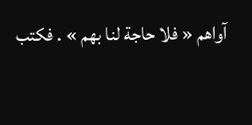آواهم « فلا حاجة لنا بهم » . فكتب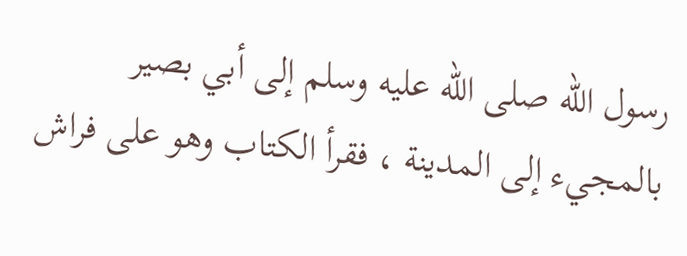رسول اللّه صلى اللّه عليه وسلم إلى أبي بصير بالمجيء إلى المدينة ، فقرأ الكتاب وهو على فراش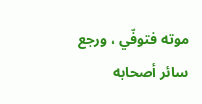موته فتوفّي ، ورجع سائر أصحابه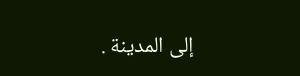إلى المدينة .